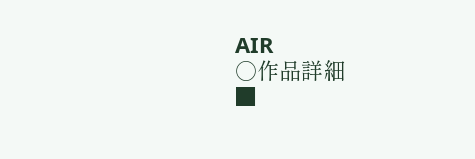AIR
○作品詳細
■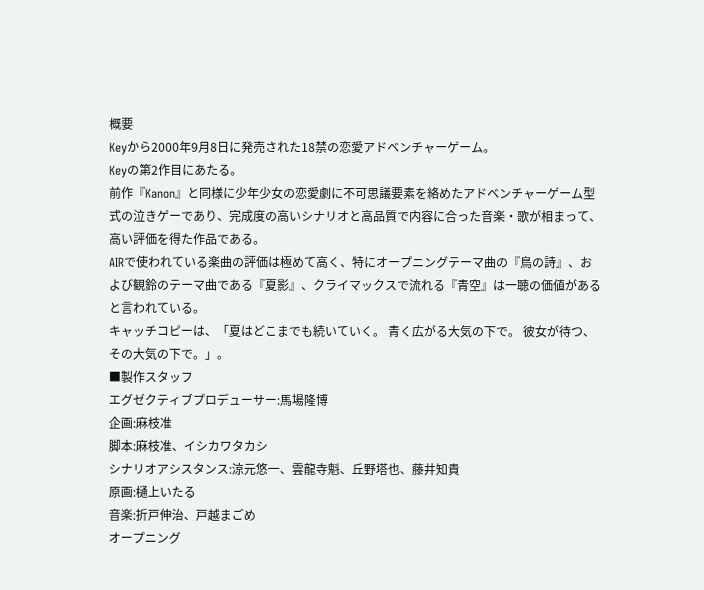概要
Keyから2000年9月8日に発売された18禁の恋愛アドベンチャーゲーム。
Keyの第2作目にあたる。
前作『Kanon』と同様に少年少女の恋愛劇に不可思議要素を絡めたアドベンチャーゲーム型式の泣きゲーであり、完成度の高いシナリオと高品質で内容に合った音楽・歌が相まって、高い評価を得た作品である。
AIRで使われている楽曲の評価は極めて高く、特にオープニングテーマ曲の『鳥の詩』、および観鈴のテーマ曲である『夏影』、クライマックスで流れる『青空』は一聴の価値があると言われている。
キャッチコピーは、「夏はどこまでも続いていく。 青く広がる大気の下で。 彼女が待つ、その大気の下で。」。
■製作スタッフ
エグゼクティブプロデューサー:馬場隆博
企画:麻枝准
脚本:麻枝准、イシカワタカシ
シナリオアシスタンス:涼元悠一、雲龍寺魁、丘野塔也、藤井知貴
原画:樋上いたる
音楽:折戸伸治、戸越まごめ
オープニング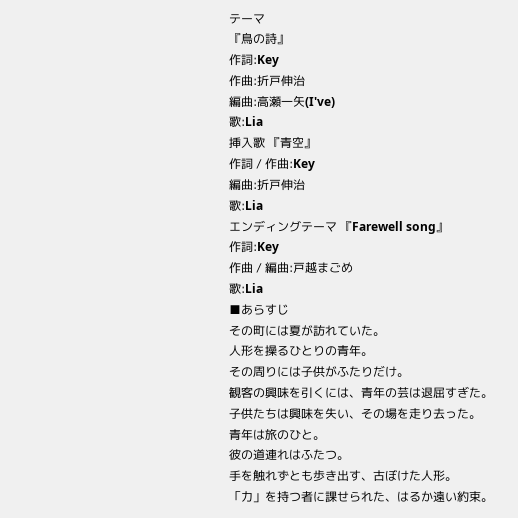テーマ
『鳥の詩』
作詞:Key
作曲:折戸伸治
編曲:高瀬一矢(I've)
歌:Lia
挿入歌 『青空』
作詞 / 作曲:Key
編曲:折戸伸治
歌:Lia
エンディングテーマ 『Farewell song』
作詞:Key
作曲 / 編曲:戸越まごめ
歌:Lia
■あらすじ
その町には夏が訪れていた。
人形を操るひとりの青年。
その周りには子供がふたりだけ。
観客の興味を引くには、青年の芸は退屈すぎた。
子供たちは興味を失い、その場を走り去った。
青年は旅のひと。
彼の道連れはふたつ。
手を触れずとも歩き出す、古ぼけた人形。
「力」を持つ者に課せられた、はるか遠い約束。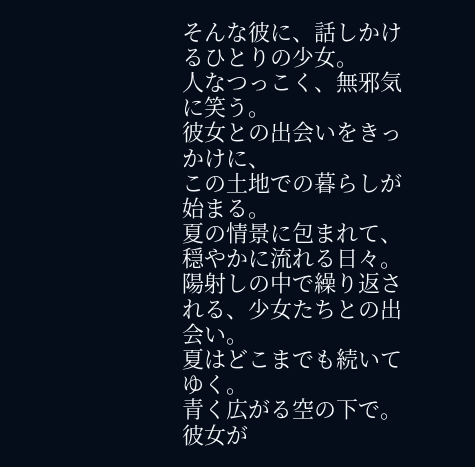そんな彼に、話しかけるひとりの少女。
人なつっこく、無邪気に笑う。
彼女との出会いをきっかけに、
この土地での暮らしが始まる。
夏の情景に包まれて、穏やかに流れる日々。
陽射しの中で繰り返される、少女たちとの出会い。
夏はどこまでも続いてゆく。
青く広がる空の下で。
彼女が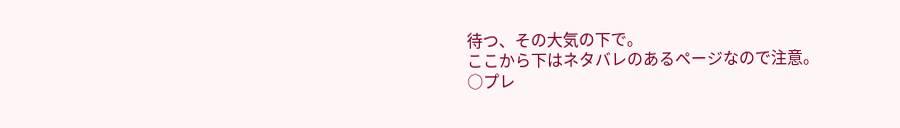待つ、その大気の下で。
ここから下はネタバレのあるページなので注意。
○プレ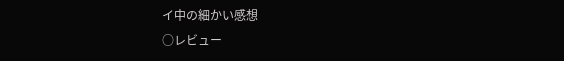イ中の細かい感想
○レビュー